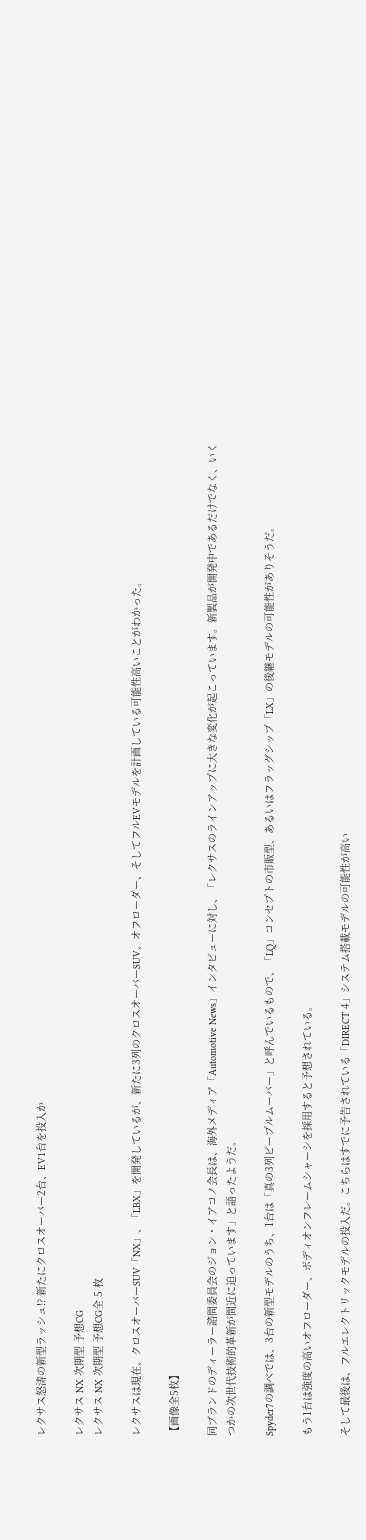レクサス怒涛の新型ラッシュ!? 新たにクロスオーバー2台、EV1台を投入か

レクサス NX 次期型 予想CG
レクサス NX 次期型 予想CG全 5 枚

レクサスは現在、クロスオーバーSUV「NX」、「LBX」を開発しているが、新たに3列のクロスオーバーSUV、オフローダー、そしてフルEVモデルを計画している可能性高いことがわかった。

【画像全5枚】

同ブランドのディーラー諮問委員会のジョン・イアコノ会長は、海外メディア「Automotive News」インタビューに対し、「レクサスのラインアップに大きな変化が起こっています。新製品が開発中であるだけでなく、いくつかの次世代技術的革新が間近に迫っています」と語ったようだ。

Spyder7の調べでは、3台の新型モデルのうち、1台は「真の3列ピープルムーバー」と呼んでいるもので、「LQ」コンセプトの市販型、あるいはフラッグシップ「LX」の後継モデルの可能性がありそうだ。

もう1台は強度の高いオフローダー、ボディオンフレームシャーシを採用すると予想されている。

そして最後は、フルエレクトリックモデルの投入だ。こちらはすでに予告されている「DIRECT 4」システム搭載モデルの可能性が高い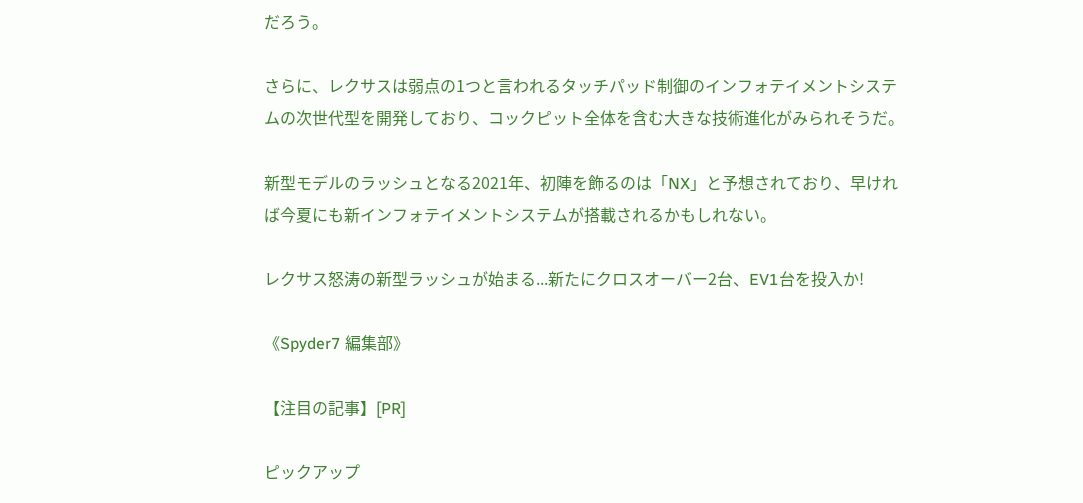だろう。

さらに、レクサスは弱点の1つと言われるタッチパッド制御のインフォテイメントシステムの次世代型を開発しており、コックピット全体を含む大きな技術進化がみられそうだ。

新型モデルのラッシュとなる2021年、初陣を飾るのは「NX」と予想されており、早ければ今夏にも新インフォテイメントシステムが搭載されるかもしれない。

レクサス怒涛の新型ラッシュが始まる...新たにクロスオーバー2台、EV1台を投入か!

《Spyder7 編集部》

【注目の記事】[PR]

ピックアップ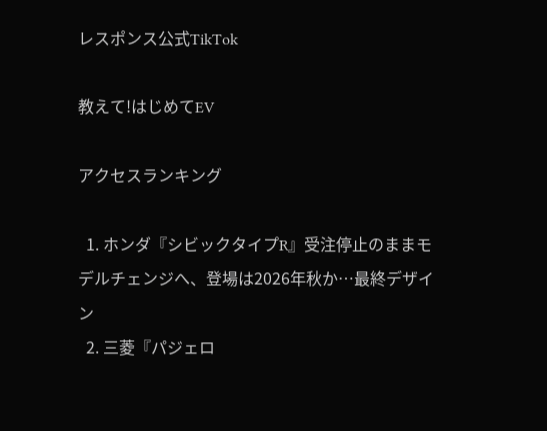レスポンス公式TikTok

教えて!はじめてEV

アクセスランキング

  1. ホンダ『シビックタイプR』受注停止のままモデルチェンジへ、登場は2026年秋か…最終デザイン
  2. 三菱『パジェロ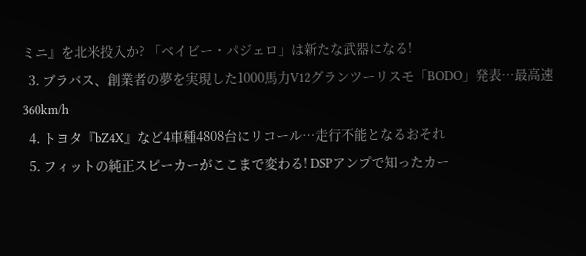ミニ』を北米投入か? 「ベイビー・パジェロ」は新たな武器になる!
  3. ブラバス、創業者の夢を実現した1000馬力V12グランツーリスモ「BODO」発表…最高速360km/h
  4. トヨタ『bZ4X』など4車種4808台にリコール…走行不能となるおそれ
  5. フィットの純正スピーカーがここまで変わる! DSPアンプで知ったカー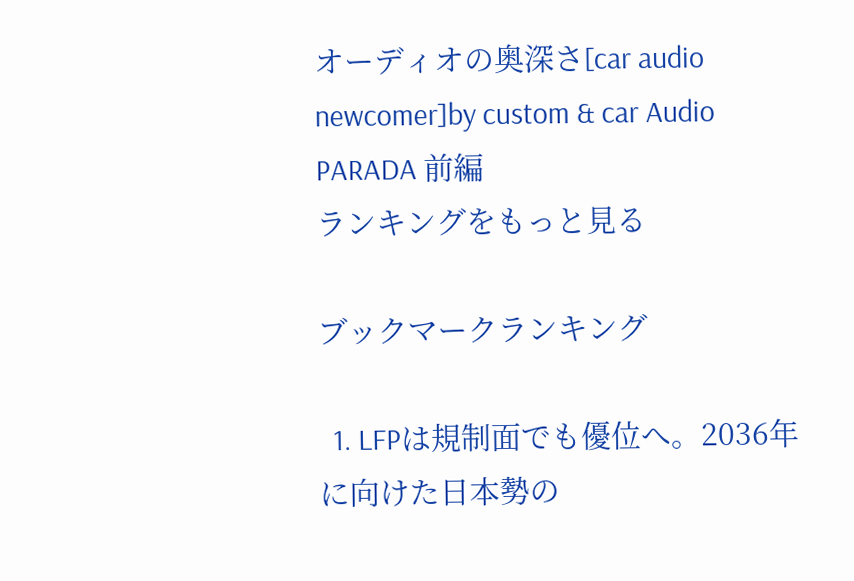オーディオの奥深さ[car audio newcomer]by custom & car Audio PARADA 前編
ランキングをもっと見る

ブックマークランキング

  1. LFPは規制面でも優位へ。2036年に向けた日本勢の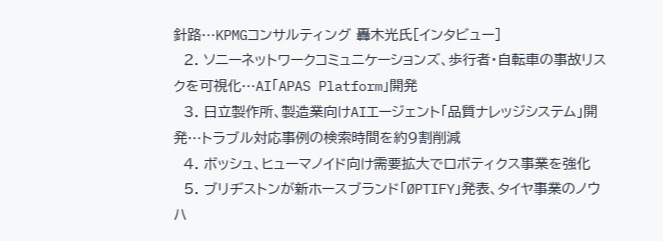針路…KPMGコンサルティング 轟木光氏[インタビュー]
  2. ソニーネットワークコミュニケーションズ、歩行者・自転車の事故リスクを可視化…AI「APAS Platform」開発
  3. 日立製作所、製造業向けAIエージェント「品質ナレッジシステム」開発…トラブル対応事例の検索時間を約9割削減
  4. ボッシュ、ヒューマノイド向け需要拡大でロボティクス事業を強化
  5. ブリヂストンが新ホースブランド「ØPTIFY」発表、タイヤ事業のノウハ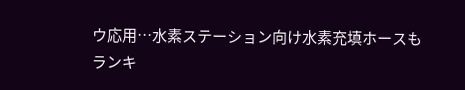ウ応用…水素ステーション向け水素充填ホースも
ランキ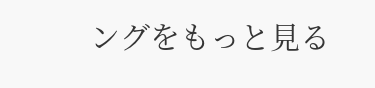ングをもっと見る